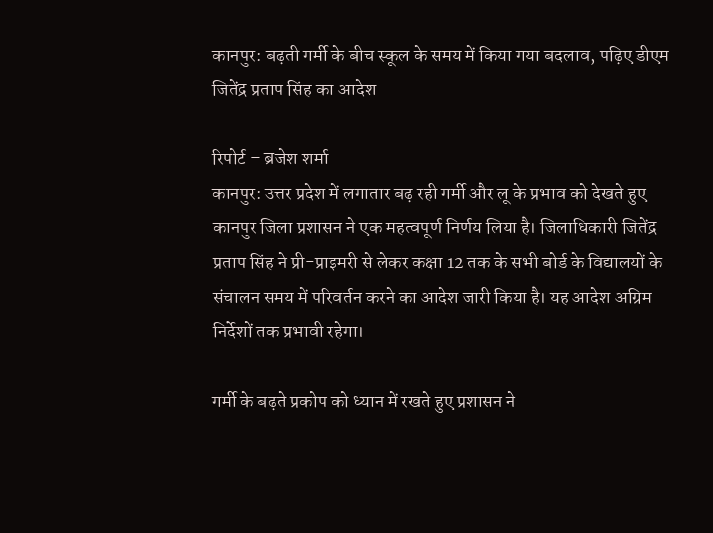कानपुर: बढ़ती गर्मी के बीच स्कूल के समय में किया गया बदलाव, पढ़िए डीएम जितेंद्र प्रताप सिंह का आदेश

रिपोर्ट – ब्रजेश शर्मा
कानपुर: उत्तर प्रदेश में लगातार बढ़ रही गर्मी और लू के प्रभाव को देखते हुए कानपुर जिला प्रशासन ने एक महत्वपूर्ण निर्णय लिया है। जिलाधिकारी जितेंद्र प्रताप सिंह ने प्री-प्राइमरी से लेकर कक्षा 12 तक के सभी बोर्ड के विद्यालयों के संचालन समय में परिवर्तन करने का आदेश जारी किया है। यह आदेश अग्रिम निर्देशों तक प्रभावी रहेगा।

गर्मी के बढ़ते प्रकोप को ध्यान में रखते हुए प्रशासन ने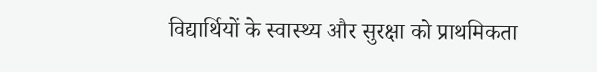विद्यार्थियों के स्वास्थ्य और सुरक्षा को प्राथमिकता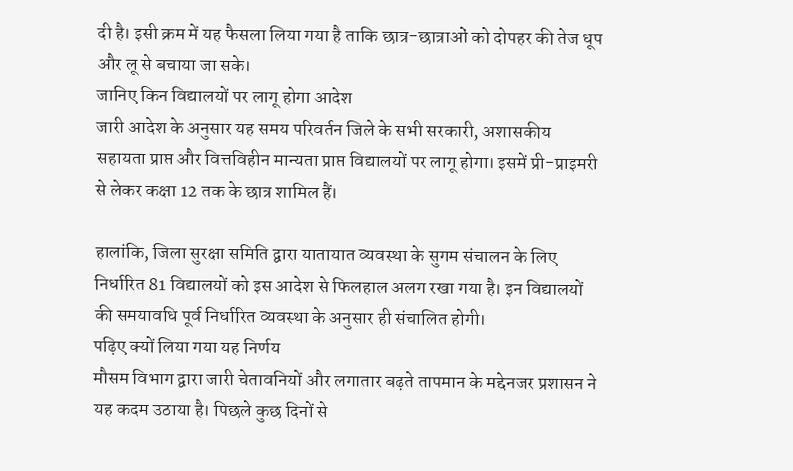दी है। इसी क्रम में यह फैसला लिया गया है ताकि छात्र-छात्राओं को दोपहर की तेज धूप और लू से बचाया जा सके।
जानिए किन विद्यालयों पर लागू होगा आदेश
जारी आदेश के अनुसार यह समय परिवर्तन जिले के सभी सरकारी, अशासकीय सहायता प्राप्त और वित्तविहीन मान्यता प्राप्त विद्यालयों पर लागू होगा। इसमें प्री-प्राइमरी से लेकर कक्षा 12 तक के छात्र शामिल हैं।

हालांकि, जिला सुरक्षा समिति द्वारा यातायात व्यवस्था के सुगम संचालन के लिए निर्धारित 81 विद्यालयों को इस आदेश से फिलहाल अलग रखा गया है। इन विद्यालयों की समयावधि पूर्व निर्धारित व्यवस्था के अनुसार ही संचालित होगी।
पढ़िए क्यों लिया गया यह निर्णय
मौसम विभाग द्वारा जारी चेतावनियों और लगातार बढ़ते तापमान के मद्देनजर प्रशासन ने यह कदम उठाया है। पिछले कुछ दिनों से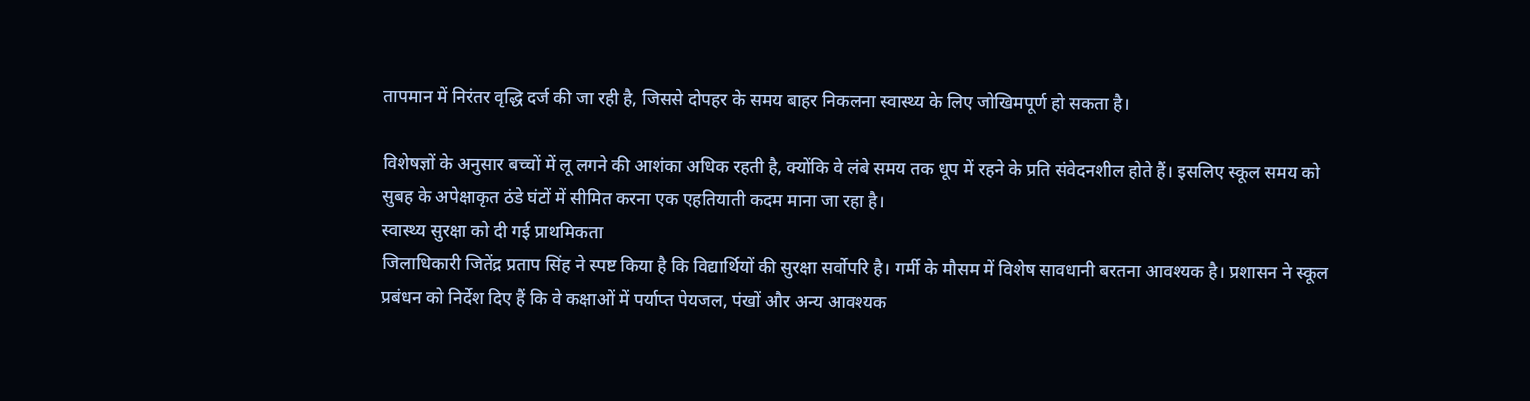तापमान में निरंतर वृद्धि दर्ज की जा रही है, जिससे दोपहर के समय बाहर निकलना स्वास्थ्य के लिए जोखिमपूर्ण हो सकता है।

विशेषज्ञों के अनुसार बच्चों में लू लगने की आशंका अधिक रहती है, क्योंकि वे लंबे समय तक धूप में रहने के प्रति संवेदनशील होते हैं। इसलिए स्कूल समय को सुबह के अपेक्षाकृत ठंडे घंटों में सीमित करना एक एहतियाती कदम माना जा रहा है।
स्वास्थ्य सुरक्षा को दी गई प्राथमिकता
जिलाधिकारी जितेंद्र प्रताप सिंह ने स्पष्ट किया है कि विद्यार्थियों की सुरक्षा सर्वोपरि है। गर्मी के मौसम में विशेष सावधानी बरतना आवश्यक है। प्रशासन ने स्कूल प्रबंधन को निर्देश दिए हैं कि वे कक्षाओं में पर्याप्त पेयजल, पंखों और अन्य आवश्यक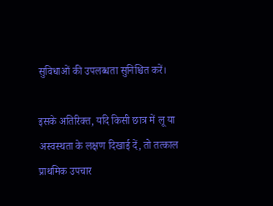सुविधाओं की उपलब्धता सुनिश्चित करें।

इसके अतिरिक्त, यदि किसी छात्र में लू या अस्वस्थता के लक्षण दिखाई दें, तो तत्काल प्राथमिक उपचार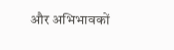और अभिभावकों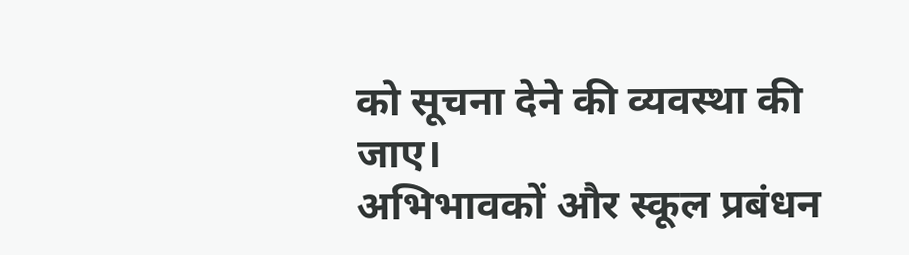को सूचना देने की व्यवस्था की जाए।
अभिभावकों और स्कूल प्रबंधन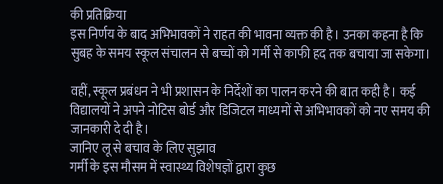की प्रतिक्रिया
इस निर्णय के बाद अभिभावकों ने राहत की भावना व्यक्त की है। उनका कहना है कि सुबह के समय स्कूल संचालन से बच्चों को गर्मी से काफी हद तक बचाया जा सकेगा।

वहीं, स्कूल प्रबंधन ने भी प्रशासन के निर्देशों का पालन करने की बात कही है। कई विद्यालयों ने अपने नोटिस बोर्ड और डिजिटल माध्यमों से अभिभावकों को नए समय की जानकारी दे दी है।
जानिए लू से बचाव के लिए सुझाव
गर्मी के इस मौसम में स्वास्थ्य विशेषज्ञों द्वारा कुछ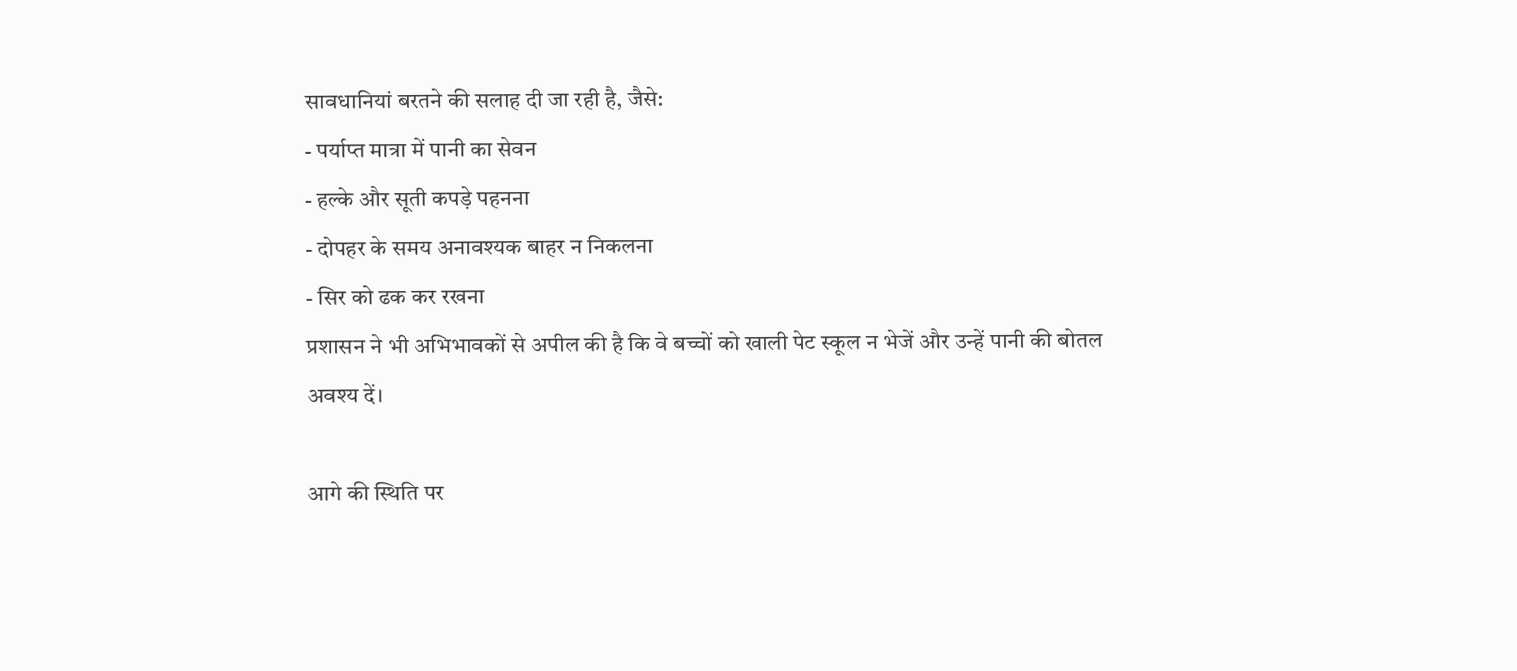सावधानियां बरतने की सलाह दी जा रही है, जैसे:
- पर्याप्त मात्रा में पानी का सेवन
- हल्के और सूती कपड़े पहनना
- दोपहर के समय अनावश्यक बाहर न निकलना
- सिर को ढक कर रखना
प्रशासन ने भी अभिभावकों से अपील की है कि वे बच्चों को खाली पेट स्कूल न भेजें और उन्हें पानी की बोतल अवश्य दें।

आगे की स्थिति पर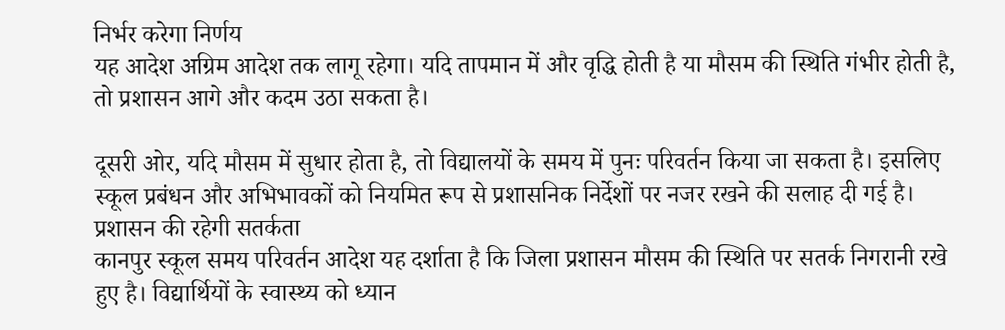निर्भर करेगा निर्णय
यह आदेश अग्रिम आदेश तक लागू रहेगा। यदि तापमान में और वृद्धि होती है या मौसम की स्थिति गंभीर होती है, तो प्रशासन आगे और कदम उठा सकता है।

दूसरी ओर, यदि मौसम में सुधार होता है, तो विद्यालयों के समय में पुनः परिवर्तन किया जा सकता है। इसलिए स्कूल प्रबंधन और अभिभावकों को नियमित रूप से प्रशासनिक निर्देशों पर नजर रखने की सलाह दी गई है।
प्रशासन की रहेगी सतर्कता
कानपुर स्कूल समय परिवर्तन आदेश यह दर्शाता है कि जिला प्रशासन मौसम की स्थिति पर सतर्क निगरानी रखे हुए है। विद्यार्थियों के स्वास्थ्य को ध्यान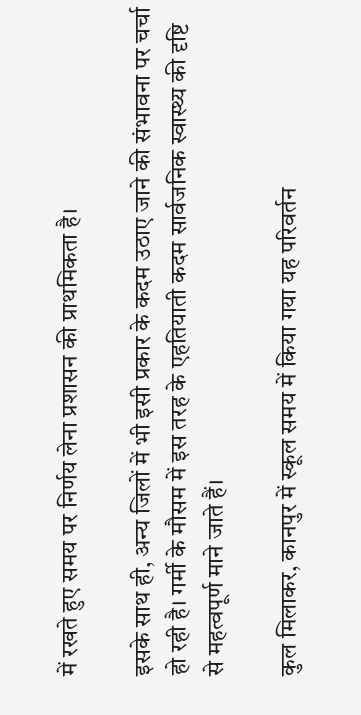में रखते हुए समय पर निर्णय लेना प्रशासन की प्राथमिकता है।

इसके साथ ही, अन्य जिलों में भी इसी प्रकार के कदम उठाए जाने की संभावना पर चर्चा हो रही है। गर्मी के मौसम में इस तरह के एहतियाती कदम सार्वजनिक स्वास्थ्य की दृष्टि से महत्वपूर्ण माने जाते हैं।

कुल मिलाकर, कानपुर में स्कूल समय में किया गया यह परिवर्तन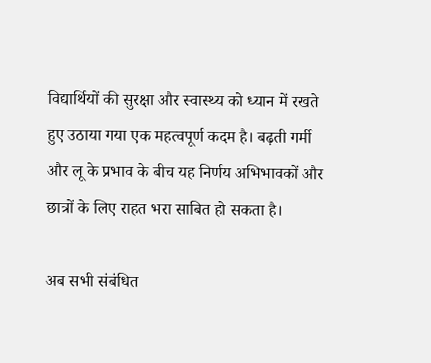विद्यार्थियों की सुरक्षा और स्वास्थ्य को ध्यान में रखते हुए उठाया गया एक महत्वपूर्ण कदम है। बढ़ती गर्मी और लू के प्रभाव के बीच यह निर्णय अभिभावकों और छात्रों के लिए राहत भरा साबित हो सकता है।

अब सभी संबंधित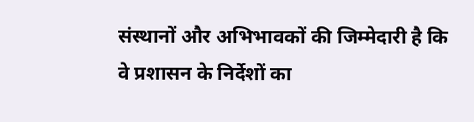संस्थानों और अभिभावकों की जिम्मेदारी है कि वे प्रशासन के निर्देशों का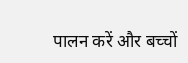पालन करें और बच्चों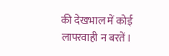की देखभाल में कोई लापरवाही न बरतें।